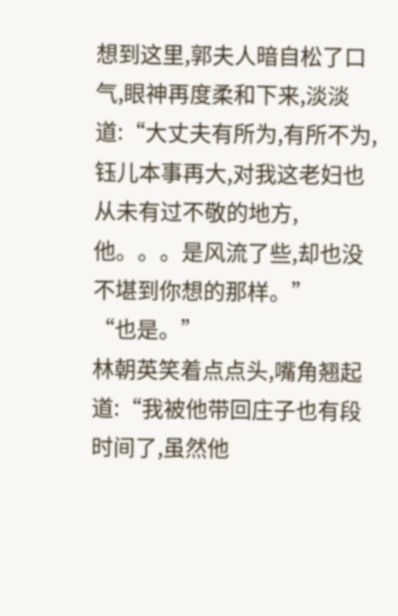想到这里,郭夫人暗自松了口气,眼神再度柔和下来,淡淡道:“大丈夫有所为,有所不为,钰儿本事再大,对我这老妇也从未有过不敬的地方,他。。。是风流了些,却也没不堪到你想的那样。”
“也是。”
林朝英笑着点点头,嘴角翘起道:“我被他带回庄子也有段时间了,虽然他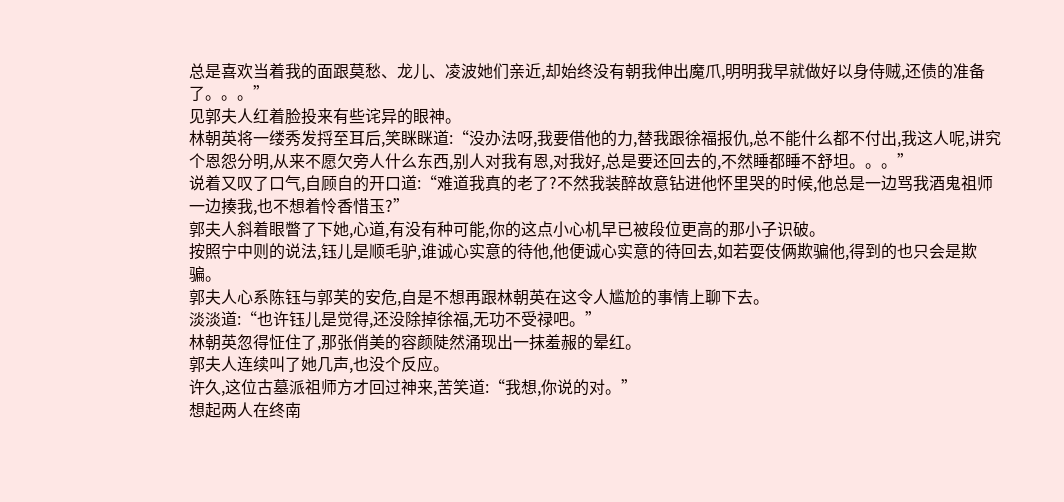总是喜欢当着我的面跟莫愁、龙儿、凌波她们亲近,却始终没有朝我伸出魔爪,明明我早就做好以身侍贼,还债的准备了。。。”
见郭夫人红着脸投来有些诧异的眼神。
林朝英将一缕秀发捋至耳后,笑眯眯道:“没办法呀,我要借他的力,替我跟徐福报仇,总不能什么都不付出,我这人呢,讲究个恩怨分明,从来不愿欠旁人什么东西,别人对我有恩,对我好,总是要还回去的,不然睡都睡不舒坦。。。”
说着又叹了口气,自顾自的开口道:“难道我真的老了?不然我装醉故意钻进他怀里哭的时候,他总是一边骂我酒鬼祖师一边揍我,也不想着怜香惜玉?”
郭夫人斜着眼瞥了下她,心道,有没有种可能,你的这点小心机早已被段位更高的那小子识破。
按照宁中则的说法,钰儿是顺毛驴,谁诚心实意的待他,他便诚心实意的待回去,如若耍伎俩欺骗他,得到的也只会是欺骗。
郭夫人心系陈钰与郭芙的安危,自是不想再跟林朝英在这令人尴尬的事情上聊下去。
淡淡道:“也许钰儿是觉得,还没除掉徐福,无功不受禄吧。”
林朝英忽得怔住了,那张俏美的容颜陡然涌现出一抹羞赧的晕红。
郭夫人连续叫了她几声,也没个反应。
许久,这位古墓派祖师方才回过神来,苦笑道:“我想,你说的对。”
想起两人在终南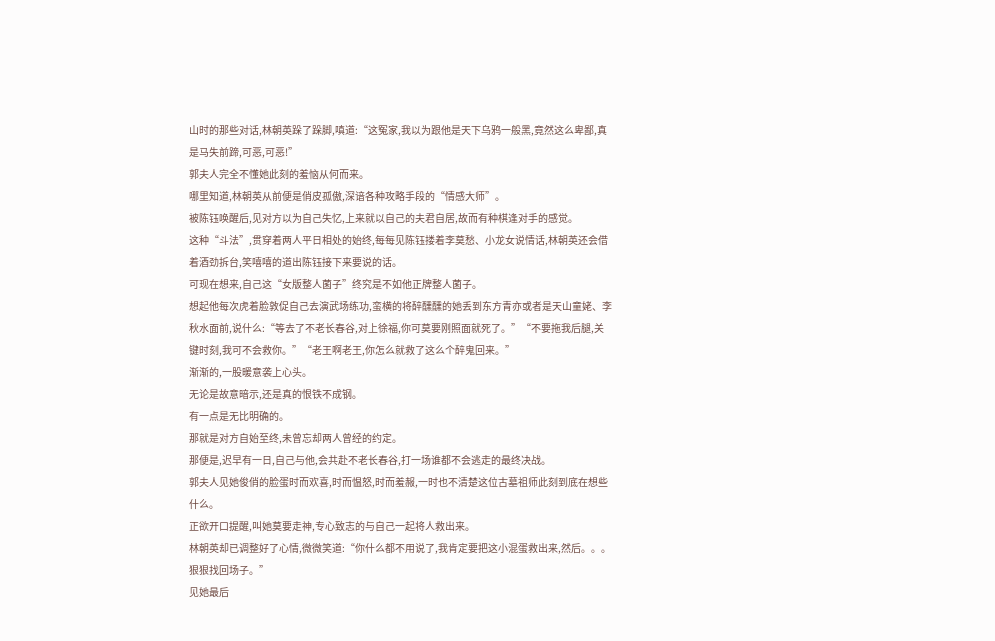山时的那些对话,林朝英跺了跺脚,嗔道:“这冤家,我以为跟他是天下乌鸦一般黑,竟然这么卑鄙,真是马失前蹄,可恶,可恶!”
郭夫人完全不懂她此刻的羞恼从何而来。
哪里知道,林朝英从前便是俏皮孤傲,深谙各种攻略手段的“情感大师”。
被陈钰唤醒后,见对方以为自己失忆,上来就以自己的夫君自居,故而有种棋逢对手的感觉。
这种“斗法”,贯穿着两人平日相处的始终,每每见陈钰搂着李莫愁、小龙女说情话,林朝英还会借着酒劲拆台,笑嘻嘻的道出陈钰接下来要说的话。
可现在想来,自己这“女版整人菌子”终究是不如他正牌整人菌子。
想起他每次虎着脸敦促自己去演武场练功,蛮横的将醉醺醺的她丢到东方青亦或者是天山童姥、李秋水面前,说什么:“等去了不老长春谷,对上徐福,你可莫要刚照面就死了。”“不要拖我后腿,关键时刻,我可不会救你。”“老王啊老王,你怎么就救了这么个醉鬼回来。”
渐渐的,一股暖意袭上心头。
无论是故意暗示,还是真的恨铁不成钢。
有一点是无比明确的。
那就是对方自始至终,未曾忘却两人曾经的约定。
那便是,迟早有一日,自己与他,会共赴不老长春谷,打一场谁都不会逃走的最终决战。
郭夫人见她俊俏的脸蛋时而欢喜,时而愠怒,时而羞赧,一时也不清楚这位古墓祖师此刻到底在想些什么。
正欲开口提醒,叫她莫要走神,专心致志的与自己一起将人救出来。
林朝英却已调整好了心情,微微笑道:“你什么都不用说了,我肯定要把这小混蛋救出来,然后。。。狠狠找回场子。”
见她最后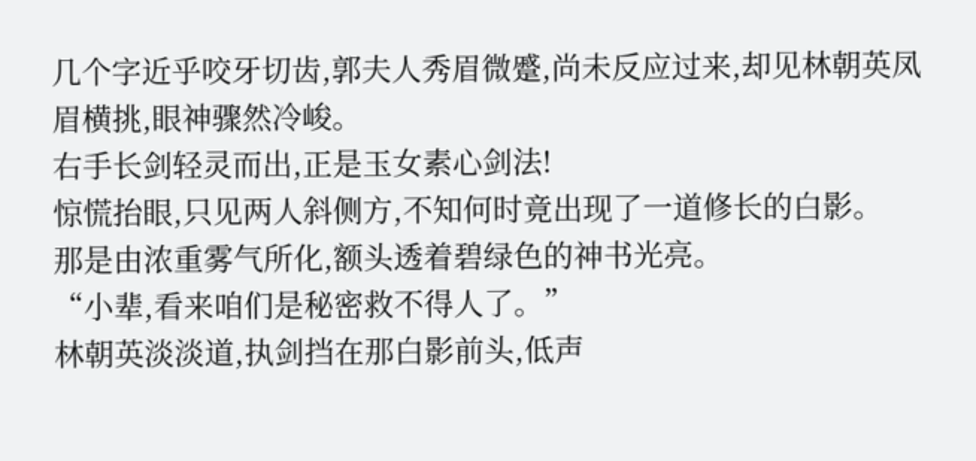几个字近乎咬牙切齿,郭夫人秀眉微蹙,尚未反应过来,却见林朝英凤眉横挑,眼神骤然冷峻。
右手长剑轻灵而出,正是玉女素心剑法!
惊慌抬眼,只见两人斜侧方,不知何时竟出现了一道修长的白影。
那是由浓重雾气所化,额头透着碧绿色的神书光亮。
“小辈,看来咱们是秘密救不得人了。”
林朝英淡淡道,执剑挡在那白影前头,低声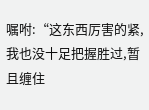嘱咐:“这东西厉害的紧,我也没十足把握胜过,暂且缠住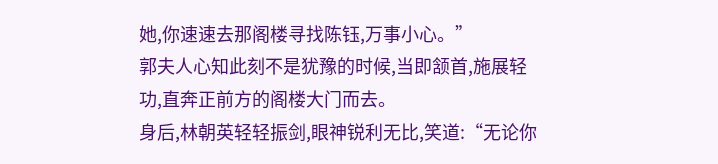她,你速速去那阁楼寻找陈钰,万事小心。”
郭夫人心知此刻不是犹豫的时候,当即颔首,施展轻功,直奔正前方的阁楼大门而去。
身后,林朝英轻轻振剑,眼神锐利无比,笑道:“无论你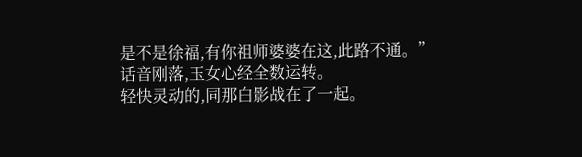是不是徐福,有你祖师婆婆在这,此路不通。”
话音刚落,玉女心经全数运转。
轻快灵动的,同那白影战在了一起。